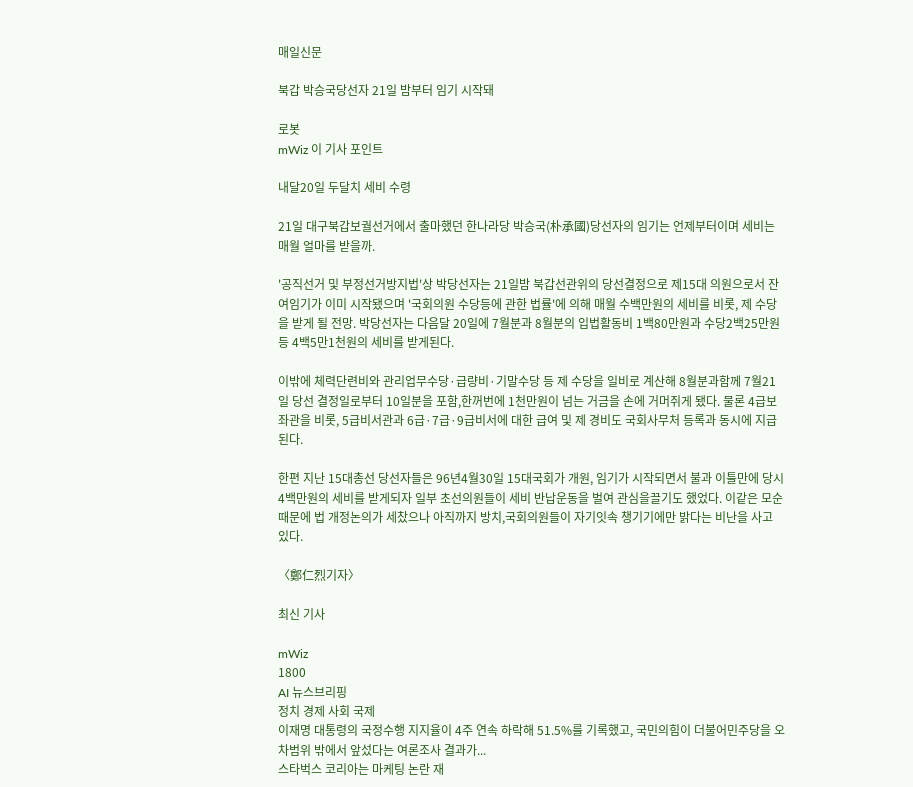매일신문

북갑 박승국당선자 21일 밤부터 임기 시작돼

로봇
mWiz 이 기사 포인트

내달20일 두달치 세비 수령

21일 대구북갑보궐선거에서 출마했던 한나라당 박승국(朴承國)당선자의 임기는 언제부터이며 세비는 매월 얼마를 받을까.

'공직선거 및 부정선거방지법'상 박당선자는 21일밤 북갑선관위의 당선결정으로 제15대 의원으로서 잔여임기가 이미 시작됐으며 '국회의원 수당등에 관한 법률'에 의해 매월 수백만원의 세비를 비롯, 제 수당을 받게 될 전망. 박당선자는 다음달 20일에 7월분과 8월분의 입법활동비 1백80만원과 수당2백25만원 등 4백5만1천원의 세비를 받게된다.

이밖에 체력단련비와 관리업무수당·급량비·기말수당 등 제 수당을 일비로 계산해 8월분과함께 7월21일 당선 결정일로부터 10일분을 포함,한꺼번에 1천만원이 넘는 거금을 손에 거머쥐게 됐다. 물론 4급보좌관을 비롯, 5급비서관과 6급·7급·9급비서에 대한 급여 및 제 경비도 국회사무처 등록과 동시에 지급된다.

한편 지난 15대총선 당선자들은 96년4월30일 15대국회가 개원, 임기가 시작되면서 불과 이틀만에 당시 4백만원의 세비를 받게되자 일부 초선의원들이 세비 반납운동을 벌여 관심을끌기도 했었다. 이같은 모순때문에 법 개정논의가 세찼으나 아직까지 방치,국회의원들이 자기잇속 챙기기에만 밝다는 비난을 사고 있다.

〈鄭仁烈기자〉

최신 기사

mWiz
1800
AI 뉴스브리핑
정치 경제 사회 국제
이재명 대통령의 국정수행 지지율이 4주 연속 하락해 51.5%를 기록했고, 국민의힘이 더불어민주당을 오차범위 밖에서 앞섰다는 여론조사 결과가...
스타벅스 코리아는 마케팅 논란 재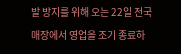발 방지를 위해 오는 22일 전국 매장에서 영업을 조기 종료하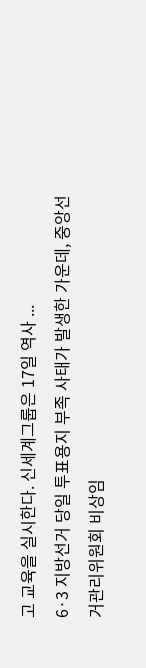고 교육을 실시한다. 신세계그룹은 17일 역사 ...
6·3 지방선거 당일 투표용지 부족 사태가 발생한 가운데, 중앙선거관리위원회 비상임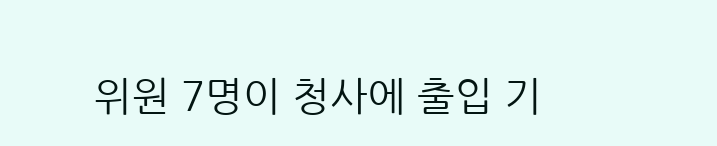위원 7명이 청사에 출입 기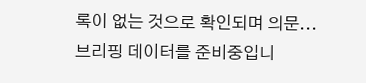록이 없는 것으로 확인되며 의문...
브리핑 데이터를 준비중입니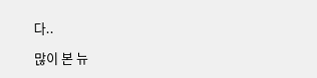다..

많이 본 뉴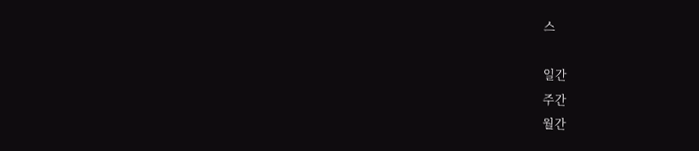스

일간
주간
월간